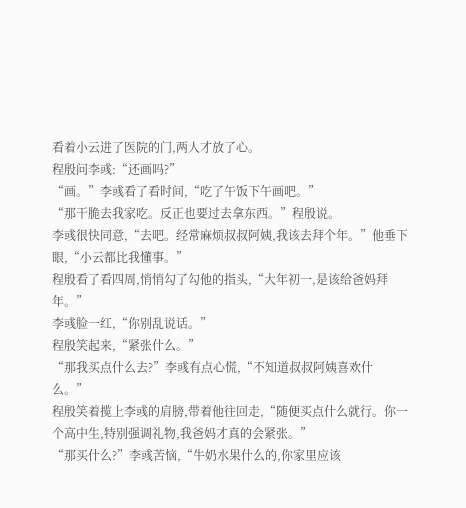看着小云进了医院的门,两人才放了心。
程殷问李彧:“还画吗?”
“画。”李彧看了看时间,“吃了午饭下午画吧。”
“那干脆去我家吃。反正也要过去拿东西。”程殷说。
李彧很快同意,“去吧。经常麻烦叔叔阿姨,我该去拜个年。”他垂下眼,“小云都比我懂事。”
程殷看了看四周,悄悄勾了勾他的指头,“大年初一,是该给爸妈拜年。”
李彧脸一红,“你别乱说话。”
程殷笑起来,“紧张什么。”
“那我买点什么去?”李彧有点心慌,“不知道叔叔阿姨喜欢什么。”
程殷笑着揽上李彧的肩膀,带着他往回走,“随便买点什么就行。你一个高中生,特别强调礼物,我爸妈才真的会紧张。”
“那买什么?”李彧苦恼,“牛奶水果什么的,你家里应该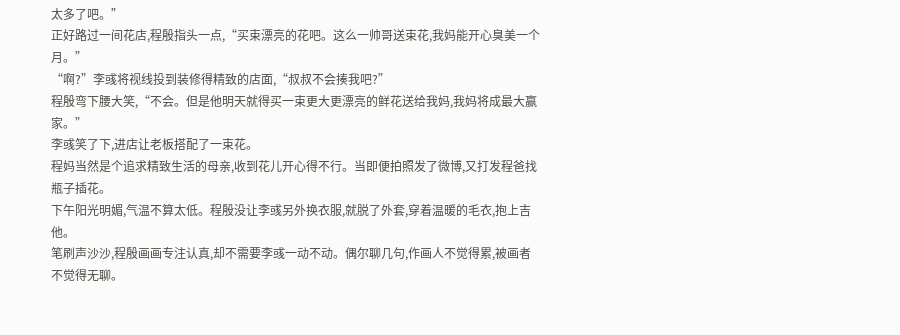太多了吧。”
正好路过一间花店,程殷指头一点,“买束漂亮的花吧。这么一帅哥送束花,我妈能开心臭美一个月。”
“啊?”李彧将视线投到装修得精致的店面,“叔叔不会揍我吧?”
程殷弯下腰大笑,“不会。但是他明天就得买一束更大更漂亮的鲜花送给我妈,我妈将成最大赢家。”
李彧笑了下,进店让老板搭配了一束花。
程妈当然是个追求精致生活的母亲,收到花儿开心得不行。当即便拍照发了微博,又打发程爸找瓶子插花。
下午阳光明媚,气温不算太低。程殷没让李彧另外换衣服,就脱了外套,穿着温暖的毛衣,抱上吉他。
笔刷声沙沙,程殷画画专注认真,却不需要李彧一动不动。偶尔聊几句,作画人不觉得累,被画者不觉得无聊。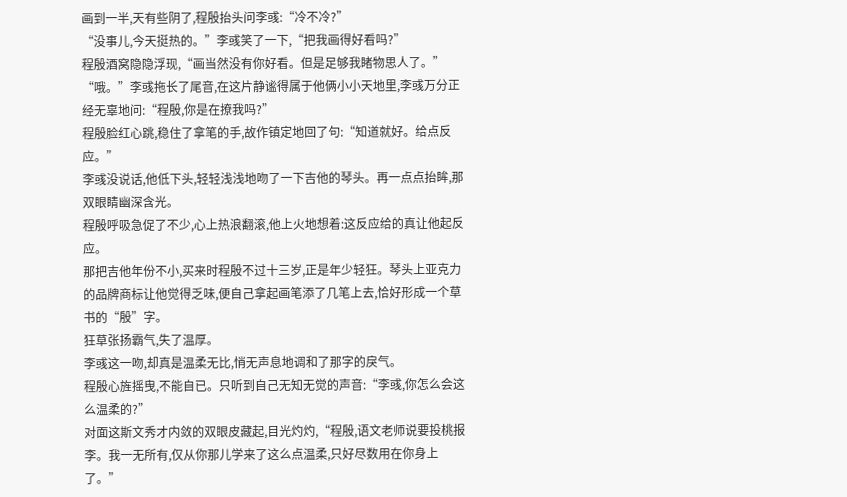画到一半,天有些阴了,程殷抬头问李彧:“冷不冷?”
“没事儿,今天挺热的。”李彧笑了一下,“把我画得好看吗?”
程殷酒窝隐隐浮现,“画当然没有你好看。但是足够我睹物思人了。”
“哦。”李彧拖长了尾音,在这片静谧得属于他俩小小天地里,李彧万分正经无辜地问:“程殷,你是在撩我吗?”
程殷脸红心跳,稳住了拿笔的手,故作镇定地回了句:“知道就好。给点反应。”
李彧没说话,他低下头,轻轻浅浅地吻了一下吉他的琴头。再一点点抬眸,那双眼睛幽深含光。
程殷呼吸急促了不少,心上热浪翻滚,他上火地想着:这反应给的真让他起反应。
那把吉他年份不小,买来时程殷不过十三岁,正是年少轻狂。琴头上亚克力的品牌商标让他觉得乏味,便自己拿起画笔添了几笔上去,恰好形成一个草书的“殷”字。
狂草张扬霸气,失了温厚。
李彧这一吻,却真是温柔无比,悄无声息地调和了那字的戾气。
程殷心旌摇曳,不能自已。只听到自己无知无觉的声音:“李彧,你怎么会这么温柔的?”
对面这斯文秀才内敛的双眼皮藏起,目光灼灼,“程殷,语文老师说要投桃报李。我一无所有,仅从你那儿学来了这么点温柔,只好尽数用在你身上了。”